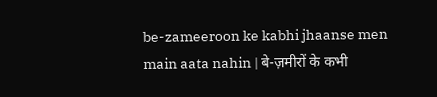be-zameeroon ke kabhi jhaanse men main aata nahin | बे-ज़मीरों के कभी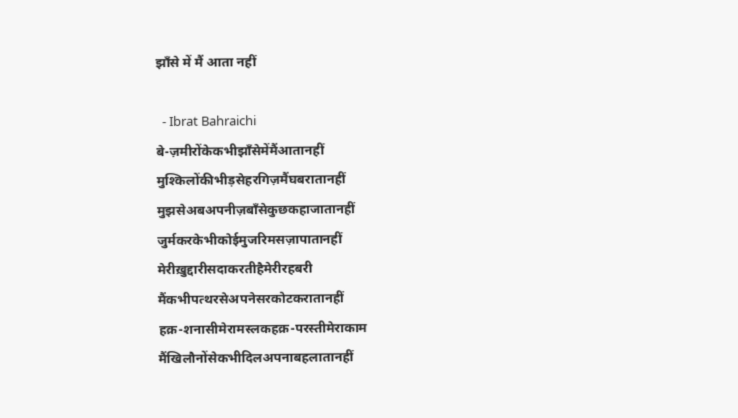झाँसे में मैं आता नहीं

  - Ibrat Bahraichi
बे-ज़मीरोंकेकभीझाँसेमेंमैंआतानहीं
मुश्किलोंकीभीड़सेहरगिज़मैंघबरातानहीं
मुझसेअबअपनीज़बाँसेकुछकहाजातानहीं
जुर्मकरकेभीकोईमुजरिमसज़ापातानहीं
मेरीख़ुद्दारीसदाकरतीहैमेरीरहबरी
मैंकभीपत्थरसेअपनेसरकोटकरातानहीं
हक़-शनासीमेरामस्लकहक़-परस्तीमेराकाम
मैंखिलौनोंसेकभीदिलअपनाबहलातानहीं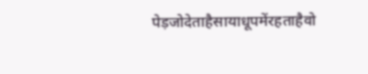पेड़जोदेताहैसायाधूपमेंरहताहैवो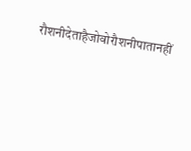रौशनीदेताहैजोवोरौशनीपातानहीं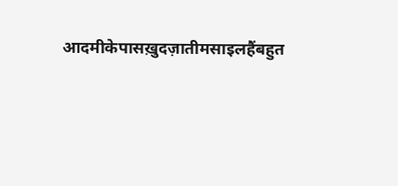आदमीकेपासख़ुदज़ातीमसाइलहैंबहुत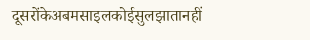दूसरोंकेअबमसाइलकोईसुलझातानहीं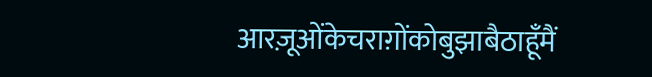आरज़ूओंकेचराग़ोंकोबुझाबैठाहूँमैं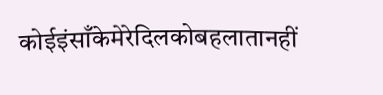कोईइंसाँकेमेरेदिलकोबहलातानहीं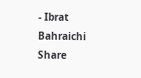- Ibrat Bahraichi
Share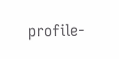profile-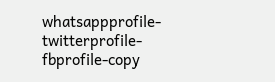whatsappprofile-twitterprofile-fbprofile-copy